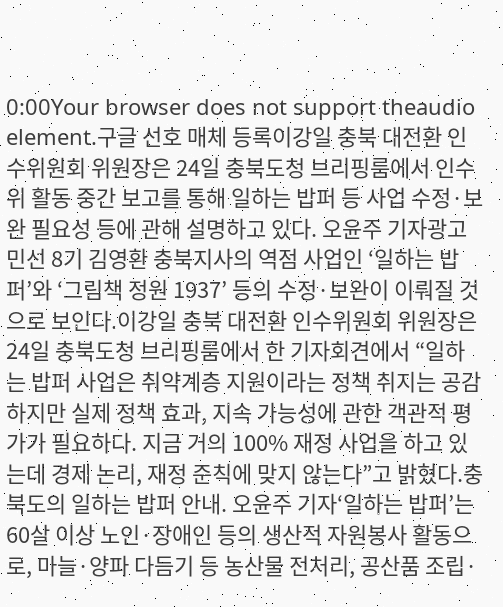0:00Your browser does not support theaudio element.구글 선호 매체 등록이강일 충북 대전환 인수위원회 위원장은 24일 충북도청 브리핑룸에서 인수위 활동 중간 보고를 통해 일하는 밥퍼 등 사업 수정·보완 필요성 등에 관해 설명하고 있다. 오윤주 기자광고민선 8기 김영환 충북지사의 역점 사업인 ‘일하는 밥퍼’와 ‘그림책 정원 1937’ 등의 수정·보완이 이뤄질 것으로 보인다.이강일 충북 대전환 인수위원회 위원장은 24일 충북도청 브리핑룸에서 한 기자회견에서 “일하는 밥퍼 사업은 취약계층 지원이라는 정책 취지는 공감하지만 실제 정책 효과, 지속 가능성에 관한 객관적 평가가 필요하다. 지금 거의 100% 재정 사업을 하고 있는데 경제 논리, 재정 준칙에 맞지 않는다”고 밝혔다.충북도의 일하는 밥퍼 안내. 오윤주 기자‘일하는 밥퍼’는 60살 이상 노인·장애인 등의 생산적 자원봉사 활동으로, 마늘·양파 다듬기 등 농산물 전처리, 공산품 조립·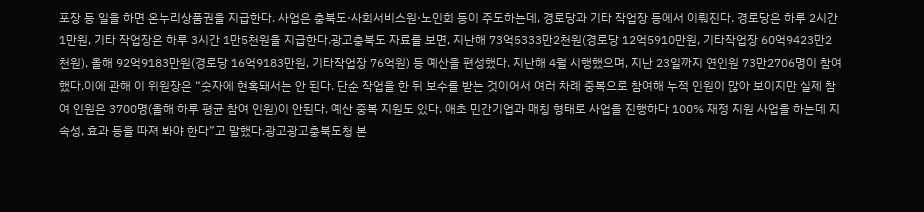포장 등 일을 하면 온누리상품권을 지급한다. 사업은 충북도·사회서비스원·노인회 등이 주도하는데, 경로당과 기타 작업장 등에서 이뤄진다. 경로당은 하루 2시간 1만원, 기타 작업장은 하루 3시간 1만5천원을 지급한다.광고충북도 자료를 보면, 지난해 73억5333만2천원(경로당 12억5910만원, 기타작업장 60억9423만2천원), 올해 92억9183만원(경로당 16억9183만원, 기타작업장 76억원) 등 예산을 편성했다. 지난해 4월 시행했으며, 지난 23일까지 연인원 73만2706명이 참여했다.이에 관해 이 위원장은 “숫자에 현혹돼서는 안 된다. 단순 작업을 한 뒤 보수를 받는 것이어서 여러 차례 중복으로 참여해 누적 인원이 많아 보이지만 실제 참여 인원은 3700명(올해 하루 평균 참여 인원)이 안된다. 예산 중복 지원도 있다. 애초 민간기업과 매칭 형태로 사업을 진행하다 100% 재정 지원 사업을 하는데 지속성, 효과 등을 따져 봐야 한다”고 말했다.광고광고충북도청 본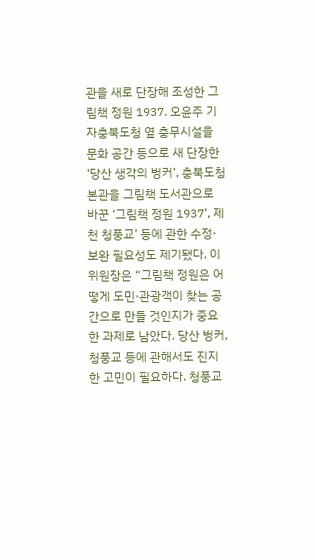관을 새로 단장해 조성한 그림책 정원 1937. 오윤주 기자충북도청 옆 충무시설을 문화 공간 등으로 새 단장한 ‘당산 생각의 벙커’, 충북도청 본관을 그림책 도서관으로 바꾼 ‘그림책 정원 1937’, 제천 청풍교’ 등에 관한 수정·보완 필요성도 제기됐다. 이 위원장은 “그림책 정원은 어떻게 도민·관광객이 찾는 공간으로 만들 것인지가 중요한 과제로 남았다. 당산 벙커, 청풍교 등에 관해서도 진지한 고민이 필요하다. 청풍교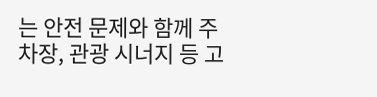는 안전 문제와 함께 주차장, 관광 시너지 등 고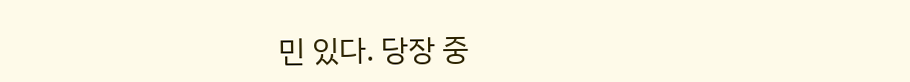민 있다. 당장 중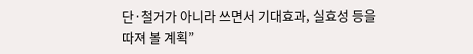단·철거가 아니라 쓰면서 기대효과, 실효성 등을 따져 볼 계획”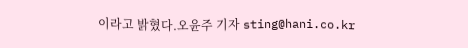이라고 밝혔다.오윤주 기자 sting@hani.co.kr